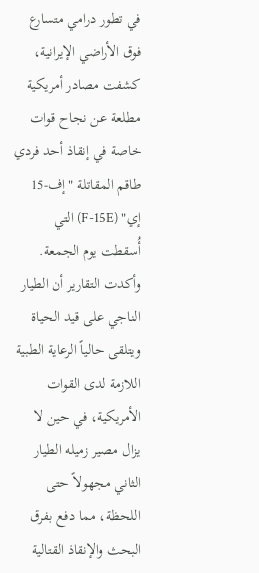في تطور درامي متسارع فوق الأراضي الإيرانية، كشفت مصادر أمريكية مطلعة عن نجاح قوات خاصة في إنقاذ أحد فردي طاقم المقاتلة "إف-15 إي" (F-15E) التي أُسقطت يوم الجمعة.
وأكدت التقارير أن الطيار الناجي على قيد الحياة ويتلقى حالياً الرعاية الطبية اللازمة لدى القوات الأمريكية، في حين لا يزال مصير زميله الطيار الثاني مجهولاً حتى اللحظة، مما دفع بفرق البحث والإنقاذ القتالية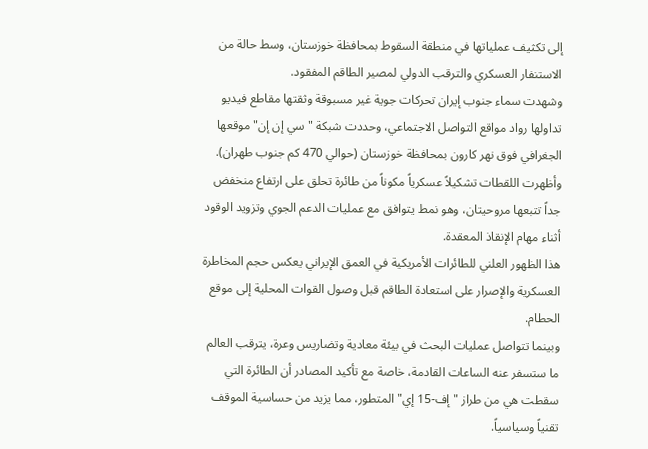إلى تكثيف عملياتها في منطقة السقوط بمحافظة خوزستان، وسط حالة من الاستنفار العسكري والترقب الدولي لمصير الطاقم المفقود.
وشهدت سماء جنوب إيران تحركات جوية غير مسبوقة وثقتها مقاطع فيديو تداولها رواد مواقع التواصل الاجتماعي، وحددت شبكة "سي إن إن" موقعها الجغرافي فوق نهر كارون بمحافظة خوزستان (حوالي 470 كم جنوب طهران).
وأظهرت اللقطات تشكيلاً عسكرياً مكوناً من طائرة تحلق على ارتفاع منخفض جداً تتبعها مروحيتان، وهو نمط يتوافق مع عمليات الدعم الجوي وتزويد الوقود أثناء مهام الإنقاذ المعقدة.
هذا الظهور العلني للطائرات الأمريكية في العمق الإيراني يعكس حجم المخاطرة العسكرية والإصرار على استعادة الطاقم قبل وصول القوات المحلية إلى موقع الحطام.
وبينما تتواصل عمليات البحث في بيئة معادية وتضاريس وعرة، يترقب العالم ما ستسفر عنه الساعات القادمة، خاصة مع تأكيد المصادر أن الطائرة التي سقطت هي من طراز "إف-15 إي" المتطور، مما يزيد من حساسية الموقف تقنياً وسياسياً.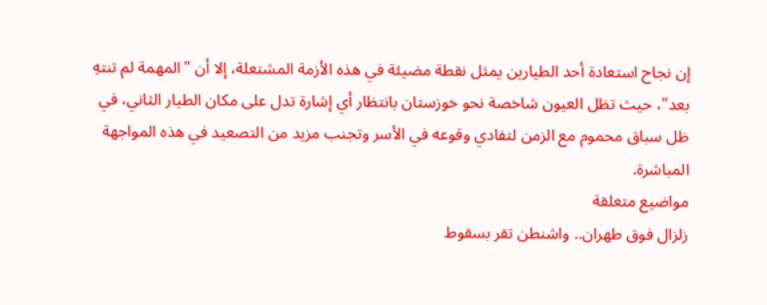إن نجاح استعادة أحد الطيارين يمثل نقطة مضيئة في هذه الأزمة المشتعلة، إلا أن "المهمة لم تنتهِ بعد"، حيث تظل العيون شاخصة نحو خوزستان بانتظار أي إشارة تدل على مكان الطيار الثاني، في ظل سباق محموم مع الزمن لتفادي وقوعه في الأسر وتجنب مزيد من التصعيد في هذه المواجهة المباشرة.
مواضيع متعلقة
زلزال فوق طهران.. واشنطن تقر بسقوط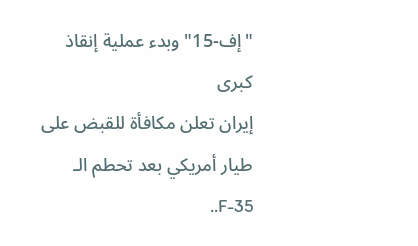"إف-15" وبدء عملية إنقاذ كبرى
إيران تعلن مكافأة للقبض على طيار أمريكي بعد تحطم الـ F-35..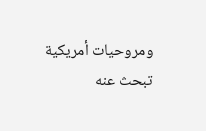ومروحيات أمريكية تبحث عنه